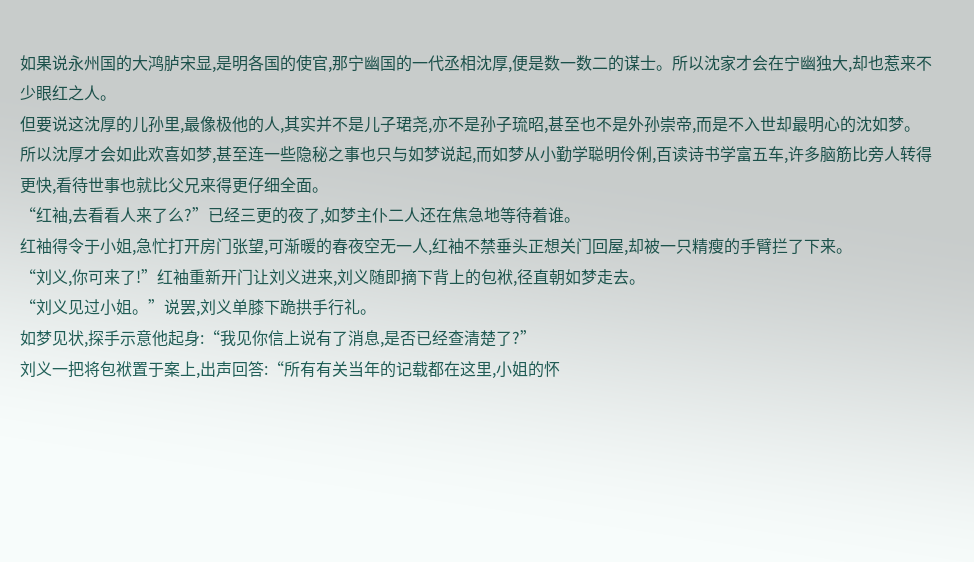如果说永州国的大鸿胪宋显,是明各国的使官,那宁幽国的一代丞相沈厚,便是数一数二的谋士。所以沈家才会在宁幽独大,却也惹来不少眼红之人。
但要说这沈厚的儿孙里,最像极他的人,其实并不是儿子珺尧,亦不是孙子琉昭,甚至也不是外孙崇帝,而是不入世却最明心的沈如梦。
所以沈厚才会如此欢喜如梦,甚至连一些隐秘之事也只与如梦说起,而如梦从小勤学聪明伶俐,百读诗书学富五车,许多脑筋比旁人转得更快,看待世事也就比父兄来得更仔细全面。
“红袖,去看看人来了么?”已经三更的夜了,如梦主仆二人还在焦急地等待着谁。
红袖得令于小姐,急忙打开房门张望,可渐暖的春夜空无一人,红袖不禁垂头正想关门回屋,却被一只精瘦的手臂拦了下来。
“刘义,你可来了!”红袖重新开门让刘义进来,刘义随即摘下背上的包袱,径直朝如梦走去。
“刘义见过小姐。”说罢,刘义单膝下跪拱手行礼。
如梦见状,探手示意他起身:“我见你信上说有了消息,是否已经查清楚了?”
刘义一把将包袱置于案上,出声回答:“所有有关当年的记载都在这里,小姐的怀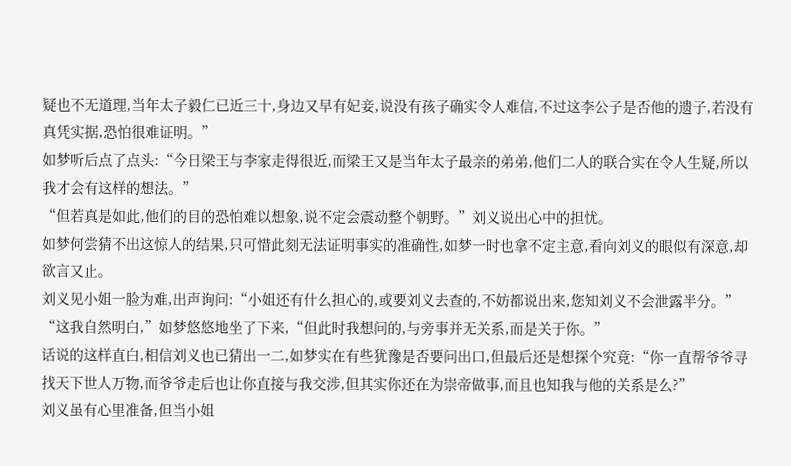疑也不无道理,当年太子毅仁已近三十,身边又早有妃妾,说没有孩子确实令人难信,不过这李公子是否他的遗子,若没有真凭实据,恐怕很难证明。”
如梦听后点了点头:“今日梁王与李家走得很近,而梁王又是当年太子最亲的弟弟,他们二人的联合实在令人生疑,所以我才会有这样的想法。”
“但若真是如此,他们的目的恐怕难以想象,说不定会震动整个朝野。”刘义说出心中的担忧。
如梦何尝猜不出这惊人的结果,只可惜此刻无法证明事实的准确性,如梦一时也拿不定主意,看向刘义的眼似有深意,却欲言又止。
刘义见小姐一脸为难,出声询问:“小姐还有什么担心的,或要刘义去查的,不妨都说出来,您知刘义不会泄露半分。”
“这我自然明白,”如梦悠悠地坐了下来,“但此时我想问的,与旁事并无关系,而是关于你。”
话说的这样直白,相信刘义也已猜出一二,如梦实在有些犹豫是否要问出口,但最后还是想探个究竟:“你一直帮爷爷寻找天下世人万物,而爷爷走后也让你直接与我交涉,但其实你还在为崇帝做事,而且也知我与他的关系是么?”
刘义虽有心里准备,但当小姐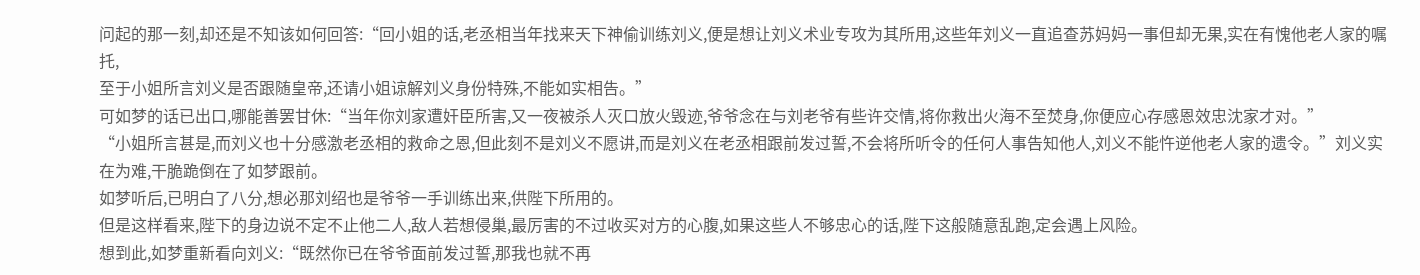问起的那一刻,却还是不知该如何回答:“回小姐的话,老丞相当年找来天下神偷训练刘义,便是想让刘义术业专攻为其所用,这些年刘义一直追查苏妈妈一事但却无果,实在有愧他老人家的嘱托,
至于小姐所言刘义是否跟随皇帝,还请小姐谅解刘义身份特殊,不能如实相告。”
可如梦的话已出口,哪能善罢甘休:“当年你刘家遭奸臣所害,又一夜被杀人灭口放火毁迹,爷爷念在与刘老爷有些许交情,将你救出火海不至焚身,你便应心存感恩效忠沈家才对。”
“小姐所言甚是,而刘义也十分感激老丞相的救命之恩,但此刻不是刘义不愿讲,而是刘义在老丞相跟前发过誓,不会将所听令的任何人事告知他人,刘义不能忤逆他老人家的遗令。”刘义实在为难,干脆跪倒在了如梦跟前。
如梦听后,已明白了八分,想必那刘绍也是爷爷一手训练出来,供陛下所用的。
但是这样看来,陛下的身边说不定不止他二人,敌人若想侵巢,最厉害的不过收买对方的心腹,如果这些人不够忠心的话,陛下这般随意乱跑,定会遇上风险。
想到此,如梦重新看向刘义:“既然你已在爷爷面前发过誓,那我也就不再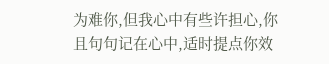为难你,但我心中有些许担心,你且句句记在心中,适时提点你效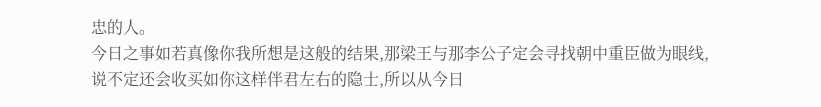忠的人。
今日之事如若真像你我所想是这般的结果,那梁王与那李公子定会寻找朝中重臣做为眼线,说不定还会收买如你这样伴君左右的隐士,所以从今日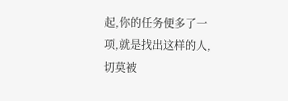起,你的任务便多了一项,就是找出这样的人,切莫被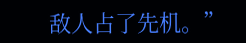敌人占了先机。”